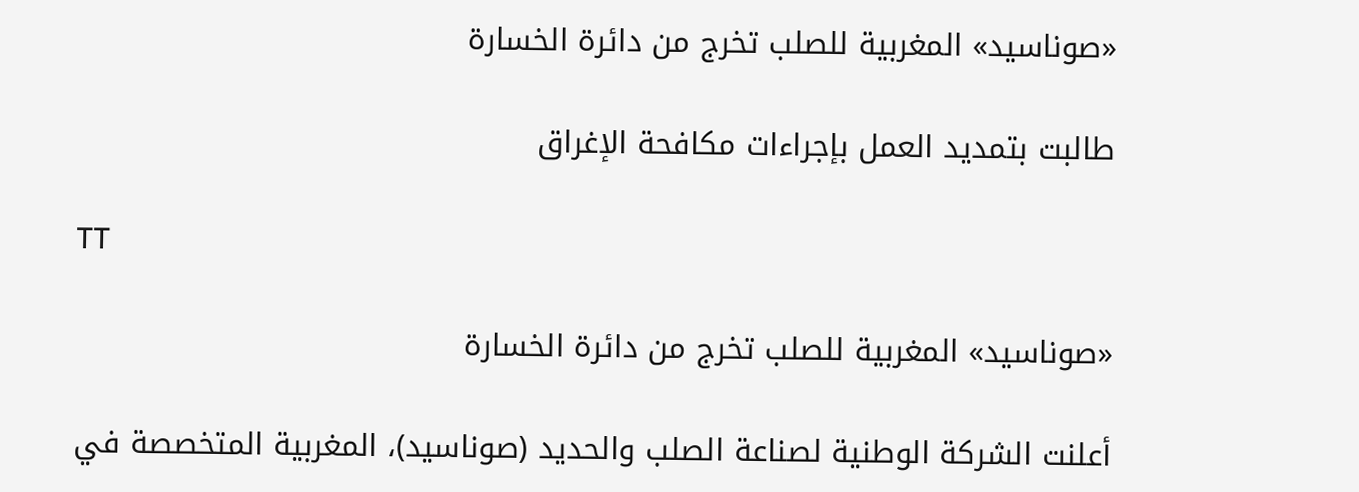«صوناسيد» المغربية للصلب تخرج من دائرة الخسارة

طالبت بتمديد العمل بإجراءات مكافحة الإغراق

TT

«صوناسيد» المغربية للصلب تخرج من دائرة الخسارة

أعلنت الشركة الوطنية لصناعة الصلب والحديد (صوناسيد)، المغربية المتخصصة في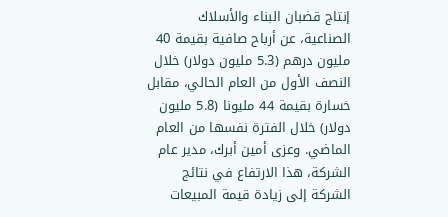إنتاج قضبان البناء والأسلاك الصناعية، عن أرباح صافية بقيمة 40 مليون درهم (5.3 مليون دولار) خلال النصف الأول من العام الحالي، مقابل خسارة بقيمة 44 مليونا (5.8 مليون دولار) خلال الفترة نفسها من العام الماضي. وعزى أمين أبرك، مدير عام الشركة، هذا الارتفاع في نتائج الشركة إلى زيادة قيمة المبيعات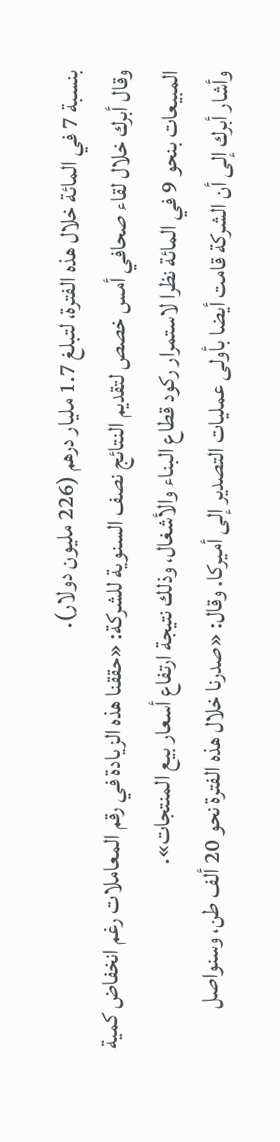بنسبة 7 في المائة خلال هذه الفترة، لتبلغ 1.7 مليار درهم (226 مليون دولار).
وقال أبرك خلال لقاء صحافي أمس خصص لتقديم النتائج نصف السنوية للشركة: «حققنا هذه الزيادة في رقم المعاملات رغم انخفاض كمية المبيعات بنحو 9 في المائة نظرا لاستمرار ركود قطاع البناء والأشغال، وذلك نتيجة ارتفاع أسعار بيع المنتجات».
وأشار أبرك إلى أن الشركة قامت أيضا بأولى عمليات التصدير إلى أميركا. وقال: «صدرنا خلال هذه الفترة نحو 20 ألف طن، وسنواصل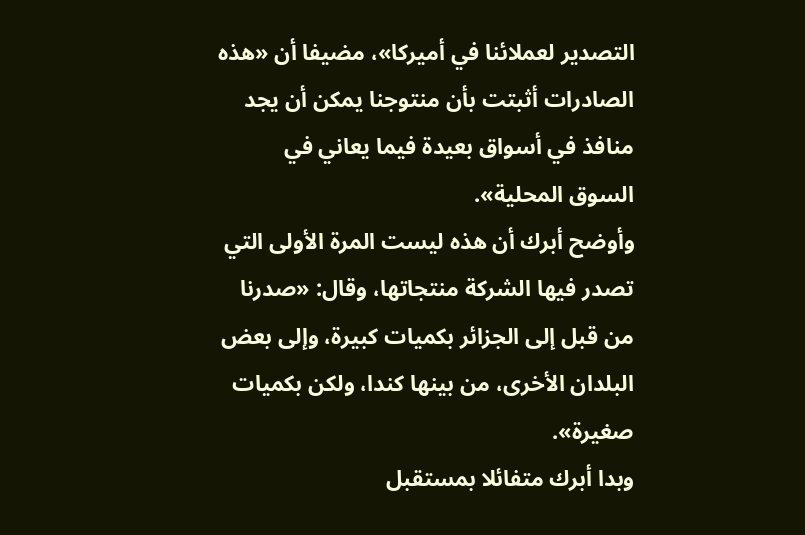التصدير لعملائنا في أميركا»، مضيفا أن «هذه الصادرات أثبتت بأن منتوجنا يمكن أن يجد منافذ في أسواق بعيدة فيما يعاني في السوق المحلية».
وأوضح أبرك أن هذه ليست المرة الأولى التي تصدر فيها الشركة منتجاتها، وقال: «صدرنا من قبل إلى الجزائر بكميات كبيرة، وإلى بعض البلدان الأخرى، من بينها كندا، ولكن بكميات صغيرة».
وبدا أبرك متفائلا بمستقبل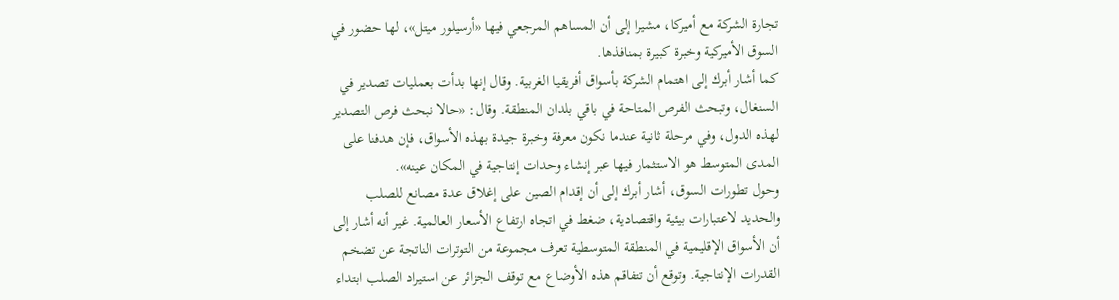تجارة الشركة مع أميركا، مشيرا إلى أن المساهم المرجعي فيها «أرسيلور ميتل»، لها حضور في السوق الأميركية وخبرة كبيرة بمنافذها.
كما أشار أبرك إلى اهتمام الشركة بأسواق أفريقيا الغربية. وقال إنها بدأت بعمليات تصدير في السنغال، وتبحث الفرص المتاحة في باقي بلدان المنطقة. وقال: «حالا نبحث فرص التصدير لهذه الدول، وفي مرحلة ثانية عندما نكون معرفة وخبرة جيدة بهذه الأسواق، فإن هدفنا على المدى المتوسط هو الاستثمار فيها عبر إنشاء وحدات إنتاجية في المكان عينه».
وحول تطورات السوق، أشار أبرك إلى أن إقدام الصين على إغلاق عدة مصانع للصلب والحديد لاعتبارات بيئية واقتصادية، ضغط في اتجاه ارتفاع الأسعار العالمية. غير أنه أشار إلى أن الأسواق الإقليمية في المنطقة المتوسطية تعرف مجموعة من التوترات الناتجة عن تضخم القدرات الإنتاجية. وتوقع أن تتفاقم هذه الأوضاع مع توقف الجزائر عن استيراد الصلب ابتداء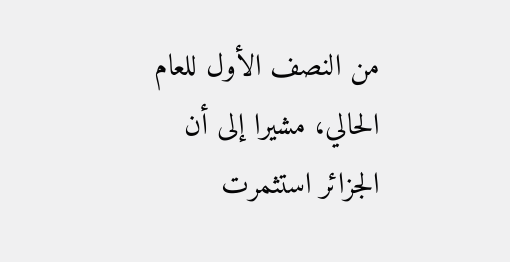من النصف الأول للعام الحالي، مشيرا إلى أن الجزائر استثمرت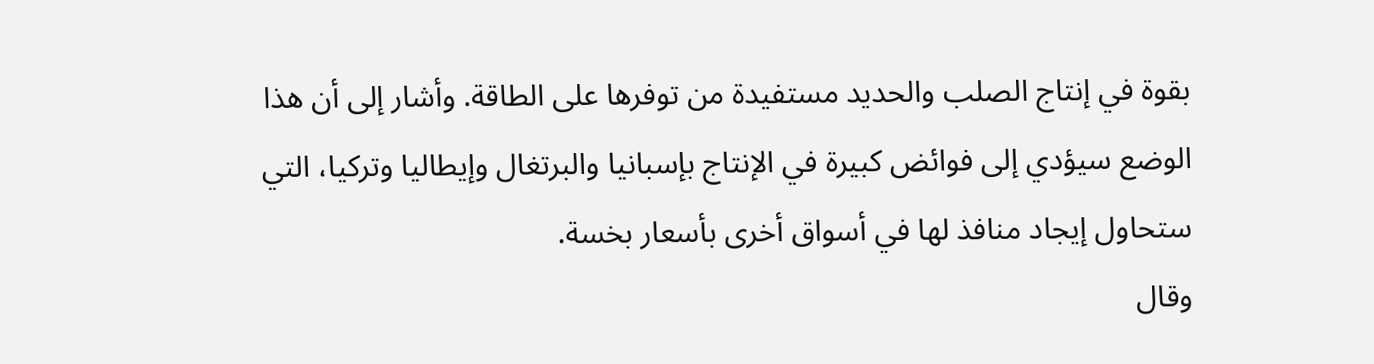بقوة في إنتاج الصلب والحديد مستفيدة من توفرها على الطاقة. وأشار إلى أن هذا الوضع سيؤدي إلى فوائض كبيرة في الإنتاج بإسبانيا والبرتغال وإيطاليا وتركيا، التي ستحاول إيجاد منافذ لها في أسواق أخرى بأسعار بخسة.
وقال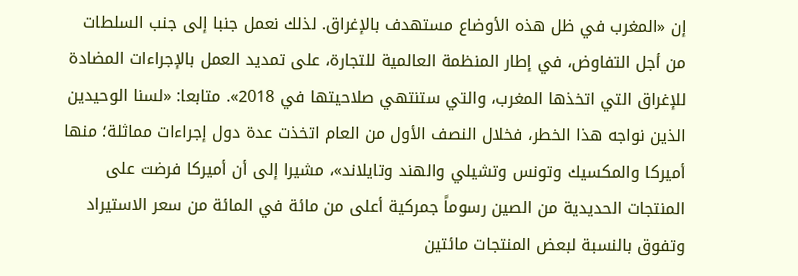إن «المغرب في ظل هذه الأوضاع مستهدف بالإغراق. لذلك نعمل جنبا إلى جنب السلطات من أجل التفاوض، في إطار المنظمة العالمية للتجارة، على تمديد العمل بالإجراءات المضادة للإغراق التي اتخذها المغرب، والتي ستنتهي صلاحيتها في 2018». متابعا: «لسنا الوحيدين الذين نواجه هذا الخطر، فخلال النصف الأول من العام اتخذت عدة دول إجراءات مماثلة؛ منها أميركا والمكسيك وتونس وتشيلي والهند وتايلاند»، مشيرا إلى أن أميركا فرضت على المنتجات الحديدية من الصين رسوماً جمركية أعلى من مائة في المائة من سعر الاستيراد وتفوق بالنسبة لبعض المنتجات مائتين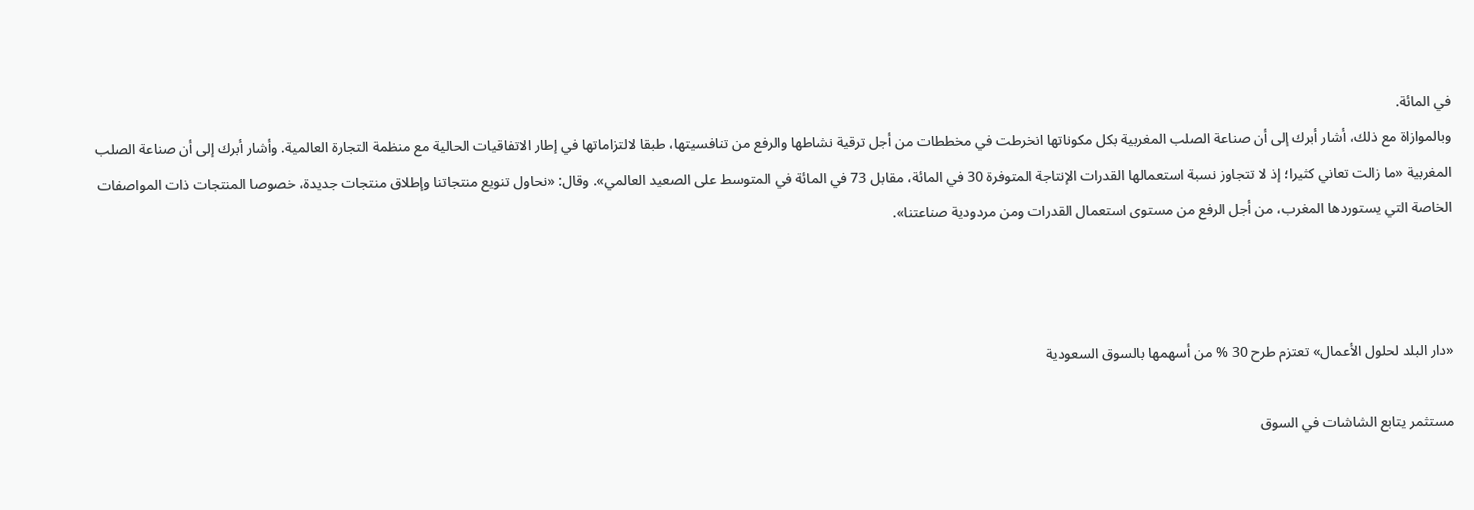في المائة.
وبالموازاة مع ذلك، أشار أبرك إلى أن صناعة الصلب المغربية بكل مكوناتها انخرطت في مخططات من أجل ترقية نشاطها والرفع من تنافسيتها، طبقا لالتزاماتها في إطار الاتفاقيات الحالية مع منظمة التجارة العالمية. وأشار أبرك إلى أن صناعة الصلب المغربية «ما زالت تعاني كثيرا؛ إذ لا تتجاوز نسبة استعمالها القدرات الإنتاجة المتوفرة 30 في المائة، مقابل 73 في المائة في المتوسط على الصعيد العالمي». وقال: «نحاول تنويع منتجاتنا وإطلاق منتجات جديدة، خصوصا المنتجات ذات المواصفات الخاصة التي يستوردها المغرب، من أجل الرفع من مستوى استعمال القدرات ومن مردودية صناعتنا».



«دار البلد لحلول الأعمال» تعتزم طرح 30 % من أسهمها بالسوق السعودية

مستثمر يتابع الشاشات في السوق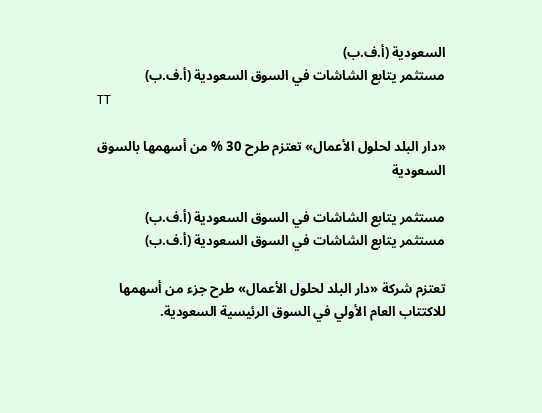السعودية (أ.ف.ب)
مستثمر يتابع الشاشات في السوق السعودية (أ.ف.ب)
TT

«دار البلد لحلول الأعمال» تعتزم طرح 30 % من أسهمها بالسوق السعودية

مستثمر يتابع الشاشات في السوق السعودية (أ.ف.ب)
مستثمر يتابع الشاشات في السوق السعودية (أ.ف.ب)

تعتزم شركة «دار البلد لحلول الأعمال» طرح جزء من أسهمها للاكتتاب العام الأولي في السوق الرئيسية السعودية.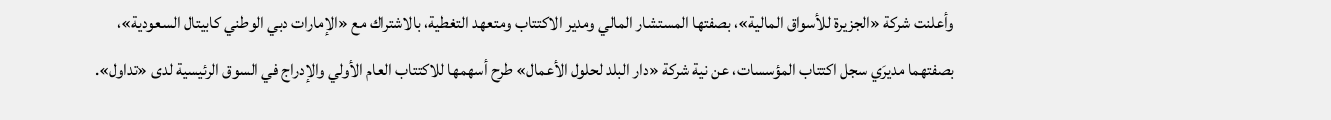وأعلنت شركة «الجزيرة للأسواق المالية»، بصفتها المستشار المالي ومدير الاكتتاب ومتعهد التغطية، بالاشتراك مع «الإمارات دبي الوطني كابيتال السعودية»، بصفتهما مديرَي سجل اكتتاب المؤسسات، عن نية شركة «دار البلد لحلول الأعمال» طرح أسهمها للاكتتاب العام الأولي والإدراج في السوق الرئيسية لدى «تداول».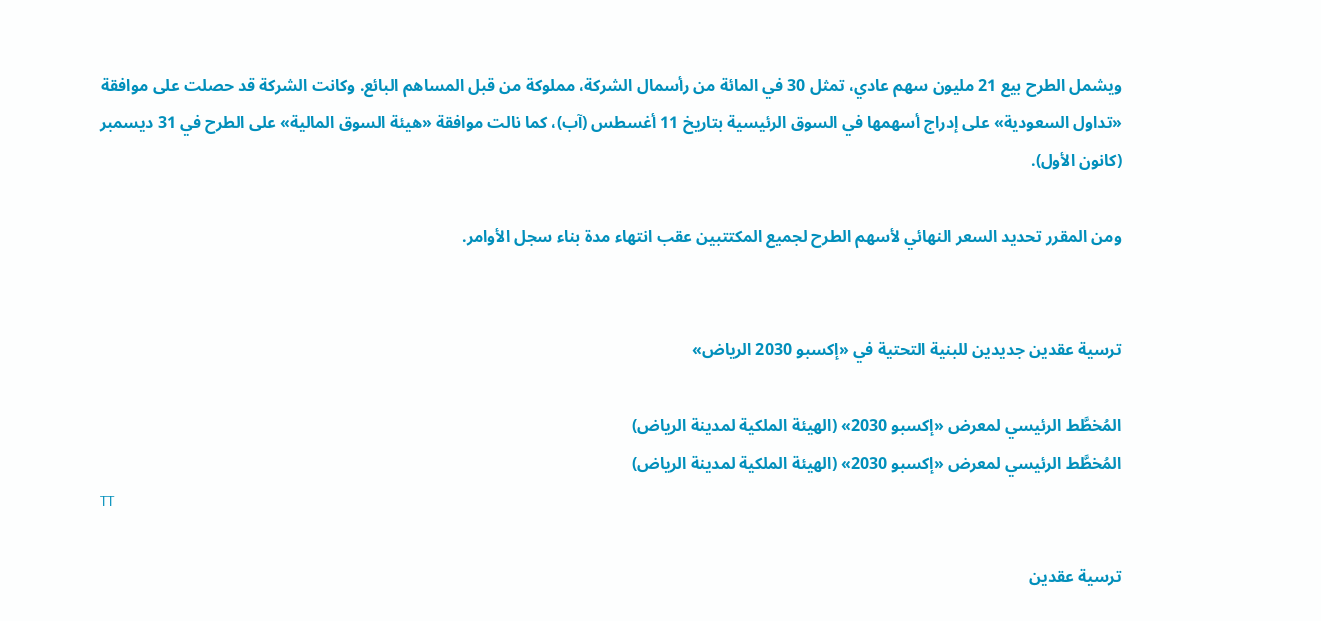ويشمل الطرح بيع 21 مليون سهم عادي، تمثل 30 في المائة من رأسمال الشركة، مملوكة من قبل المساهم البائع. وكانت الشركة قد حصلت على موافقة «تداول السعودية» على إدراج أسهمها في السوق الرئيسية بتاريخ 11 أغسطس (آب)، كما نالت موافقة «هيئة السوق المالية» على الطرح في 31 ديسمبر (كانون الأول).

ومن المقرر تحديد السعر النهائي لأسهم الطرح لجميع المكتتبين عقب انتهاء مدة بناء سجل الأوامر.


ترسية عقدين جديدين للبنية التحتية في «إكسبو 2030 الرياض»

المُخطَّط الرئيسي لمعرض «إكسبو 2030» (الهيئة الملكية لمدينة الرياض)
المُخطَّط الرئيسي لمعرض «إكسبو 2030» (الهيئة الملكية لمدينة الرياض)
TT

ترسية عقدين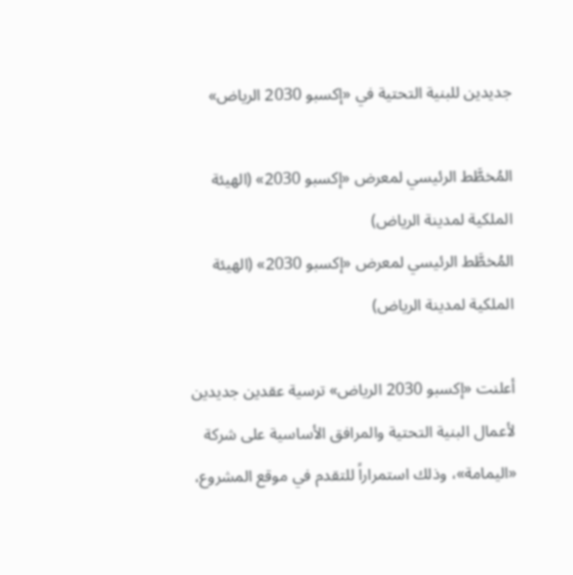جديدين للبنية التحتية في «إكسبو 2030 الرياض»

المُخطَّط الرئيسي لمعرض «إكسبو 2030» (الهيئة الملكية لمدينة الرياض)
المُخطَّط الرئيسي لمعرض «إكسبو 2030» (الهيئة الملكية لمدينة الرياض)

أعلنت «إكسبو 2030 الرياض» ترسية عقدين جديدين لأعمال البنية التحتية والمرافق الأساسية على شركة «اليمامة»، وذلك استمراراً للتقدم في موقع المشروع،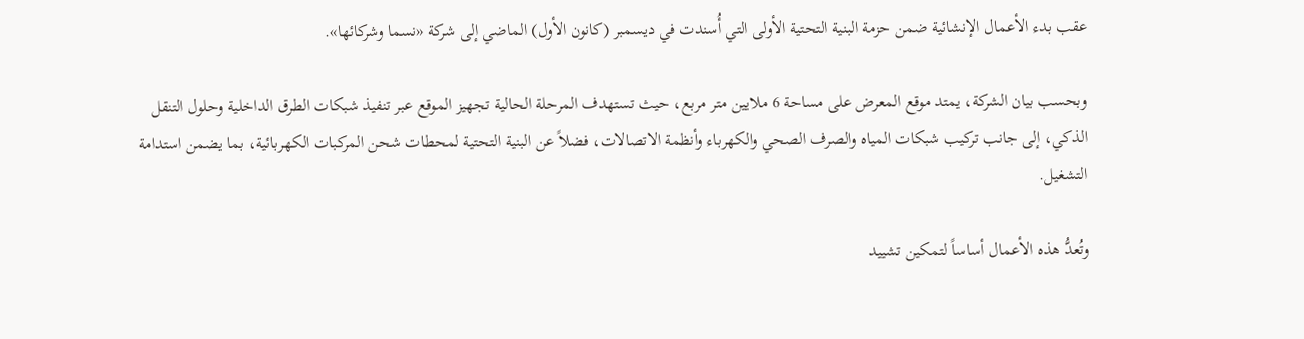عقب بدء الأعمال الإنشائية ضمن حزمة البنية التحتية الأولى التي أُسندت في ديسمبر (كانون الأول) الماضي إلى شركة «نسما وشركائها».

وبحسب بيان الشركة، يمتد موقع المعرض على مساحة 6 ملايين متر مربع، حيث تستهدف المرحلة الحالية تجهيز الموقع عبر تنفيذ شبكات الطرق الداخلية وحلول التنقل الذكي، إلى جانب تركيب شبكات المياه والصرف الصحي والكهرباء وأنظمة الاتصالات، فضلاً عن البنية التحتية لمحطات شحن المركبات الكهربائية، بما يضمن استدامة التشغيل.

وتُعدُّ هذه الأعمال أساساً لتمكين تشييد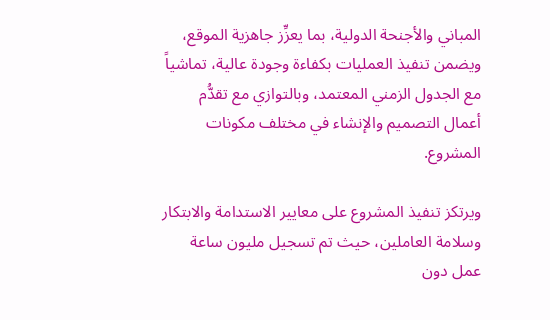المباني والأجنحة الدولية، بما يعزِّز جاهزية الموقع، ويضمن تنفيذ العمليات بكفاءة وجودة عالية، تماشياً مع الجدول الزمني المعتمد، وبالتوازي مع تقدُّم أعمال التصميم والإنشاء في مختلف مكونات المشروع.

ويرتكز تنفيذ المشروع على معايير الاستدامة والابتكار وسلامة العاملين، حيث تم تسجيل مليون ساعة عمل دون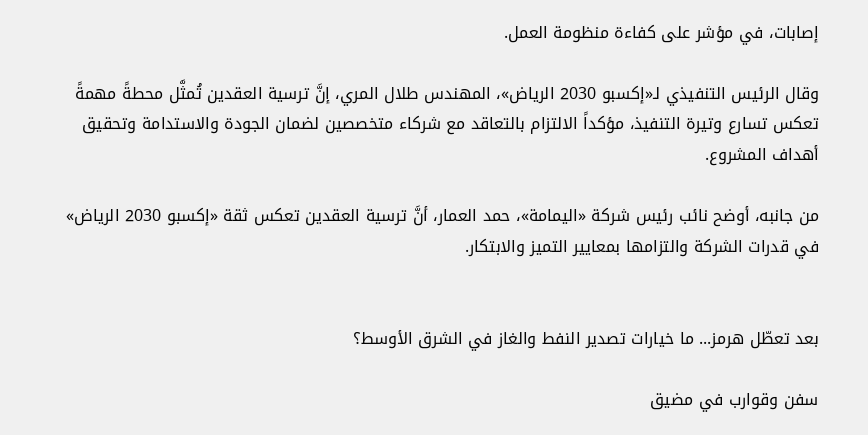إصابات، في مؤشر على كفاءة منظومة العمل.

وقال الرئيس التنفيذي لـ«إكسبو 2030 الرياض»، المهندس طلال المري، إنَّ ترسية العقدين تُمثَّل محطةً مهمةً تعكس تسارع وتيرة التنفيذ، مؤكداً الالتزام بالتعاقد مع شركاء متخصصين لضمان الجودة والاستدامة وتحقيق أهداف المشروع.

من جانبه، أوضح نائب رئيس شركة «اليمامة»، حمد العمار، أنَّ ترسية العقدين تعكس ثقة «إكسبو 2030 الرياض» في قدرات الشركة والتزامها بمعايير التميز والابتكار.


بعد تعطّل هرمز... ما خيارات تصدير النفط والغاز في الشرق الأوسط؟

سفن وقوارب في مضيق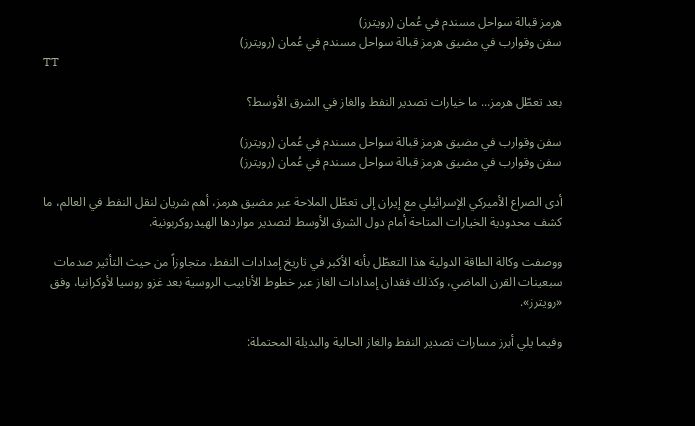هرمز قبالة سواحل مسندم في عُمان (رويترز)
سفن وقوارب في مضيق هرمز قبالة سواحل مسندم في عُمان (رويترز)
TT

بعد تعطّل هرمز... ما خيارات تصدير النفط والغاز في الشرق الأوسط؟

سفن وقوارب في مضيق هرمز قبالة سواحل مسندم في عُمان (رويترز)
سفن وقوارب في مضيق هرمز قبالة سواحل مسندم في عُمان (رويترز)

أدى الصراع الأميركي الإسرائيلي مع إيران إلى تعطّل الملاحة عبر مضيق هرمز، أهم شريان لنقل النفط في العالم، ما كشف محدودية الخيارات المتاحة أمام دول الشرق الأوسط لتصدير مواردها الهيدروكربونية.

ووصفت وكالة الطاقة الدولية هذا التعطّل بأنه الأكبر في تاريخ إمدادات النفط، متجاوزاً من حيث التأثير صدمات سبعينات القرن الماضي، وكذلك فقدان إمدادات الغاز عبر خطوط الأنابيب الروسية بعد غزو روسيا لأوكرانيا، وفق «رويترز».

وفيما يلي أبرز مسارات تصدير النفط والغاز الحالية والبديلة المحتملة: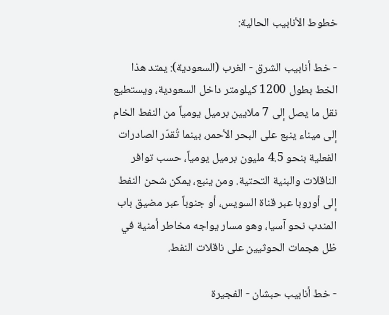خطوط الأنابيب الحالية:

- خط أنابيب الشرق - الغرب (السعودية): يمتد هذا الخط بطول 1200 كيلومتر داخل السعودية، ويستطيع نقل ما يصل إلى 7 ملايين برميل يومياً من النفط الخام إلى ميناء ينبع على البحر الأحمر، بينما تُقدّر الصادرات الفعلية بنحو 4.5 مليون برميل يومياً، حسب توافر الناقلات والبنية التحتية. ومن ينبع، يمكن شحن النفط إلى أوروبا عبر قناة السويس، أو جنوباً عبر مضيق باب المندب نحو آسيا، وهو مسار يواجه مخاطر أمنية في ظل هجمات الحوثيين على ناقلات النفط.

- خط أنابيب حبشان - الفجيرة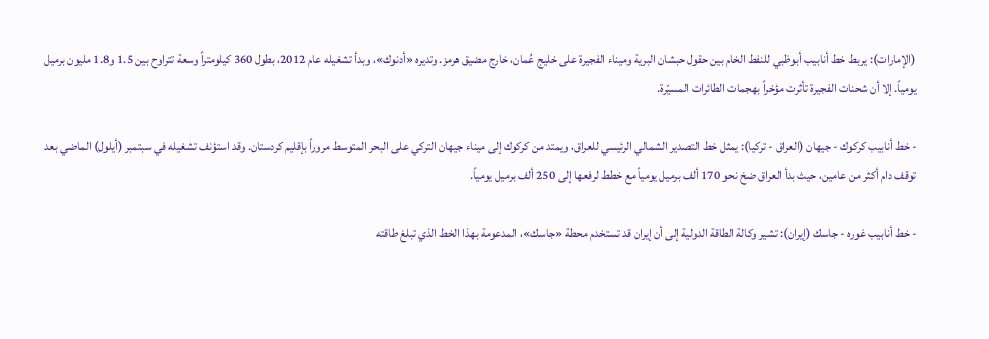(الإمارات): يربط خط أنابيب أبوظبي للنفط الخام بين حقول حبشان البرية وميناء الفجيرة على خليج عُمان، خارج مضيق هرمز. وتديره «أدنوك»، وبدأ تشغيله عام 2012، بطول 360 كيلومتراً وسعة تتراوح بين 1.5 و1.8 مليون برميل يومياً. إلا أن شحنات الفجيرة تأثرت مؤخراً بهجمات الطائرات المسيّرة.

- خط أنابيب كركوك - جيهان (العراق - تركيا): يمثل خط التصدير الشمالي الرئيسي للعراق، ويمتد من كركوك إلى ميناء جيهان التركي على البحر المتوسط مروراً بإقليم كردستان. وقد استؤنف تشغيله في سبتمبر (أيلول) الماضي بعد توقف دام أكثر من عامين، حيث بدأ العراق ضخ نحو 170 ألف برميل يومياً مع خطط لرفعها إلى 250 ألف برميل يومياً.

- خط أنابيب غوره - جاسك (إيران): تشير وكالة الطاقة الدولية إلى أن إيران قد تستخدم محطة «جاسك»، المدعومة بهذا الخط الذي تبلغ طاقته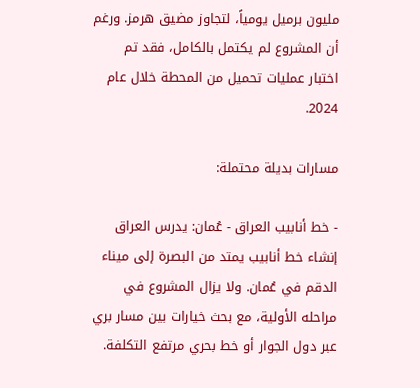مليون برميل يومياً، لتجاوز مضيق هرمز. ورغم أن المشروع لم يكتمل بالكامل، فقد تم اختبار عمليات تحميل من المحطة خلال عام 2024.

مسارات بديلة محتملة:

- خط أنابيب العراق - عُمان: يدرس العراق إنشاء خط أنابيب يمتد من البصرة إلى ميناء الدقم في عُمان. ولا يزال المشروع في مراحله الأولية، مع بحث خيارات بين مسار بري عبر دول الجوار أو خط بحري مرتفع التكلفة.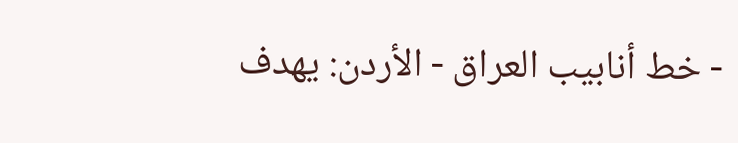- خط أنابيب العراق - الأردن: يهدف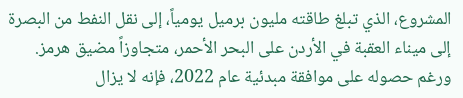المشروع، الذي تبلغ طاقته مليون برميل يومياً، إلى نقل النفط من البصرة إلى ميناء العقبة في الأردن على البحر الأحمر، متجاوزاً مضيق هرمز. ورغم حصوله على موافقة مبدئية عام 2022، فإنه لا يزال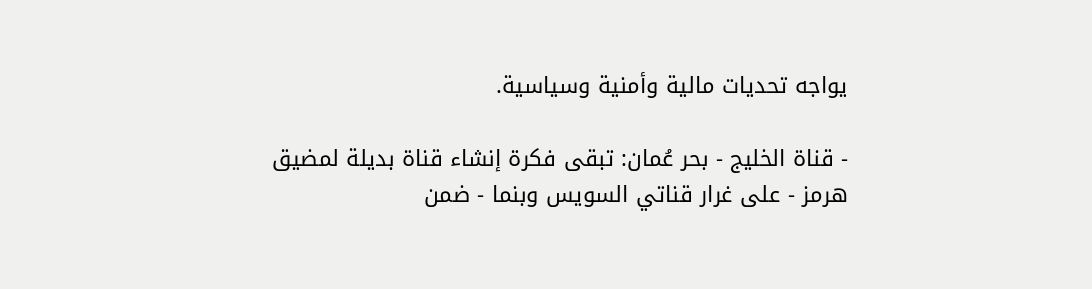يواجه تحديات مالية وأمنية وسياسية.

- قناة الخليج - بحر عُمان: تبقى فكرة إنشاء قناة بديلة لمضيق هرمز - على غرار قناتي السويس وبنما - ضمن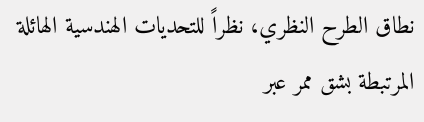نطاق الطرح النظري، نظراً للتحديات الهندسية الهائلة المرتبطة بشق ممر عبر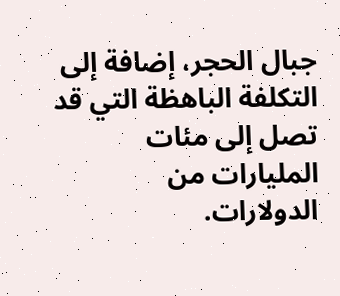جبال الحجر، إضافة إلى التكلفة الباهظة التي قد تصل إلى مئات المليارات من الدولارات.